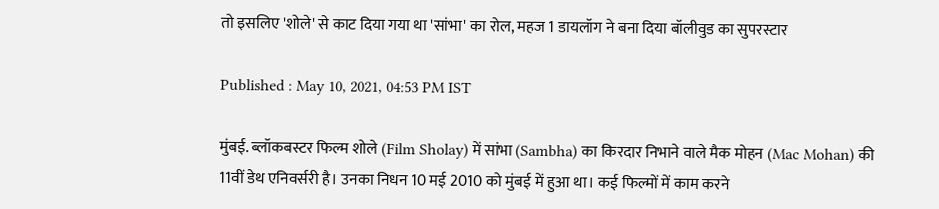तो इसलिए 'शोले' से काट दिया गया था 'सांभा' का रोल, महज 1 डायलॉग ने बना दिया बॉलीवुड का सुपरस्टार

Published : May 10, 2021, 04:53 PM IST

मुंबई. ब्लॉकबस्टर फिल्म शोले (Film Sholay) में सांभा (Sambha) का किरदार निभाने वाले मैक मोहन (Mac Mohan) की 11वीं डेथ एनिवर्सरी है। उनका निधन 10 मई 2010 को मुंबई में हुआ था। कई फिल्मों में काम करने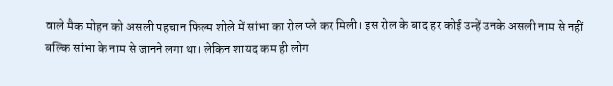वाले मैक मोहन को असली पहचान फिल्म शोले में सांभा का रोल प्ले कर मिली। इस रोल के बाद हर कोई उन्हें उनके असली नाम से नहीं बल्कि सांभा के नाम से जानने लगा था। लेकिन शायद कम ही लोग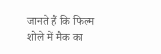जानते हैं कि फिल्म शोले में मैक का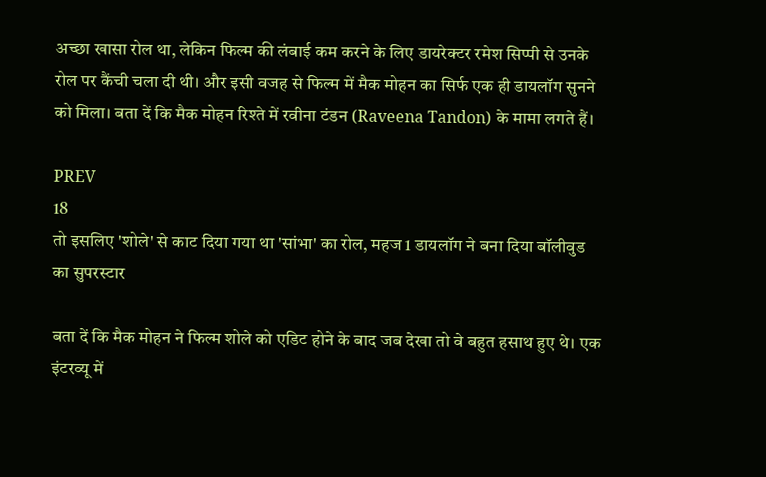अच्छा खासा रोल था, लेकिन फिल्म की लंबाई कम करने के लिए डायरेक्टर रमेश सिप्पी से उनके रोल पर कैंची चला दी थी। और इसी वजह से फिल्म में मैक मोहन का सिर्फ एक ही डायलॉग सुनने को मिला। बता दें कि मैक मोहन रिश्ते में रवीना टंडन (Raveena Tandon) के मामा लगते हैं।

PREV
18
तो इसलिए 'शोले' से काट दिया गया था 'सांभा' का रोल, महज 1 डायलॉग ने बना दिया बॉलीवुड का सुपरस्टार

बता दें कि मैक मोहन ने फिल्म शोले को एडिट होने के बाद जब देखा तो वे बहुत हसाथ हुए थे। एक इंटरव्यू में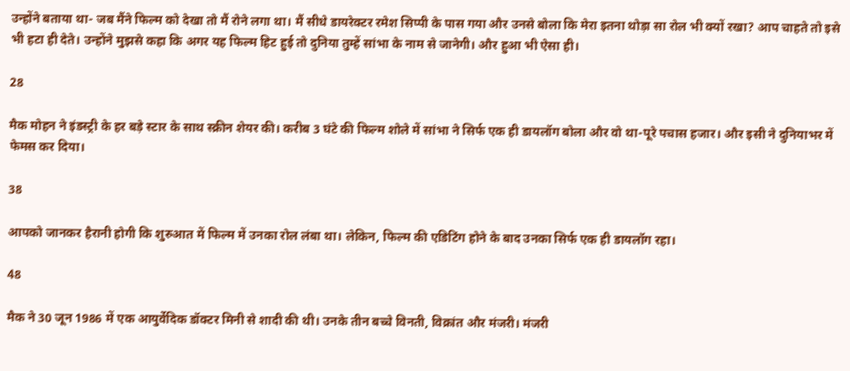उन्होंने बताया था- जब मैंने फिल्म को देखा तो मैं रोने लगा था। मैं सीधे डायरेक्टर रमेश सिप्पी के पास गया और उनसे बोला कि मेरा इतना थोड़ा सा रोल भी क्यों रखा? आप चाहते तो इसे भी हटा ही देते। उन्होंने मुझसे कहा कि अगर यह फिल्म हिट हुई तो दुनिया तुम्हें सांभा के नाम से जानेगी। और हुआ भी ऐसा ही।

28

मैक मोहन ने इंडस्ट्री के हर बड़े स्टार के साथ स्क्रीन शेयर की। करीब 3 घंटे की फिल्म शोले में सांभा ने सिर्फ एक ही डायलॉग बोला और वो था-पूरे पचास हजार। और इसी ने दुनियाभर में फेमस कर दिया।

38

आपको जानकर हैरानी होगी कि शुरुआत में फिल्म में उनका रोल लंबा था। लेकिन, फिल्म की एडिटिंग होने के बाद उनका सिर्फ एक ही डायलॉग रहा।

48

मैक ने 30 जून 1986 में एक आयुर्वेदिक डॉक्टर मिनी से शादी की थी। उनके तीन बच्चे विनती, विक्रांत और मंजरी। मंजरी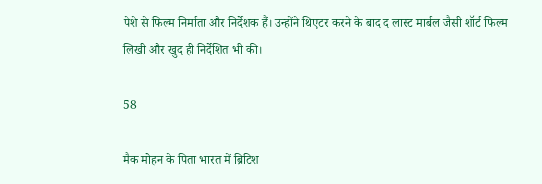पेशे से फिल्म निर्माता और निर्देशक हैं। उन्होंने थिएटर करने के बाद द लास्ट मार्बल जैसी शॉर्ट फिल्म लिखी और खुद ही निर्देशित भी की।

58

मैक मोहन के पिता भारत में ब्रिटिश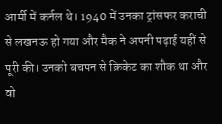आर्मी में कर्नल थे। 1940 में उनका ट्रांसफर कराची से लखनऊ हो गया और मैक ने अपनी पढ़ाई यहीं से पूरी की। उनको बचपन से क्रिकेट का शौक था और वो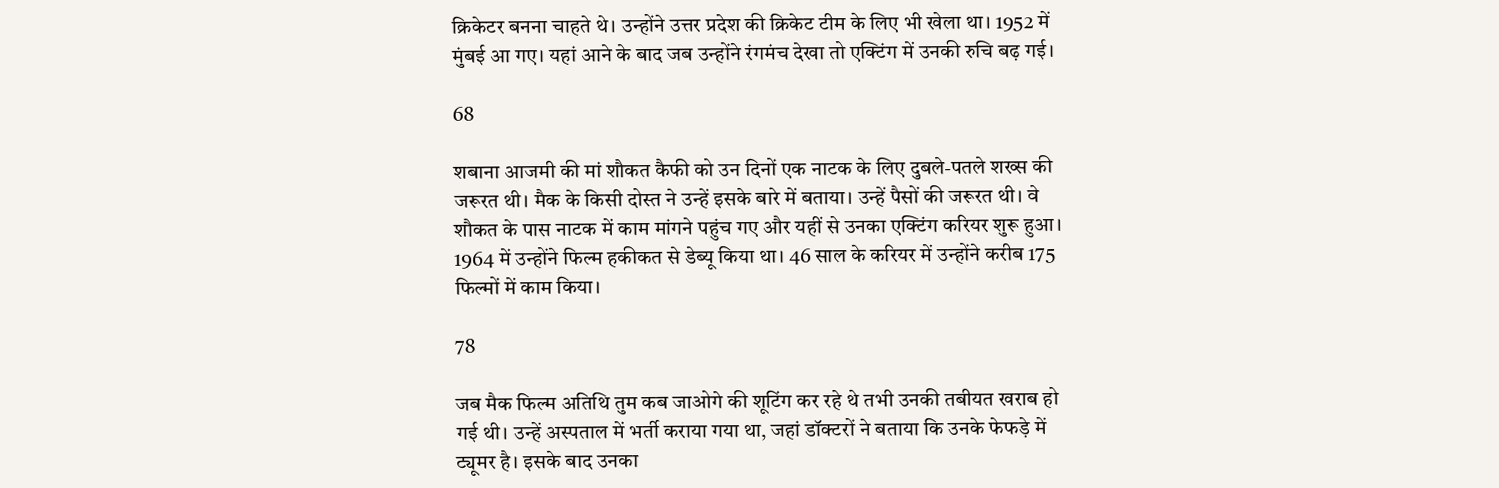क्रिकेटर बनना चाहते थे। उन्होंने उत्तर प्रदेश की क्रिकेट टीम के लिए भी खेला था। 1952 में मुंबई आ गए। यहां आने के बाद जब उन्होंने रंगमंच देखा तो एक्टिंग में उनकी रुचि बढ़ गई।

68

शबाना आजमी की मां शौकत कैफी को उन दिनों एक नाटक के लिए दुबले-पतले शख्स की जरूरत थी। मैक के किसी दोस्त ने उन्हें इसके बारे में बताया। उन्हें पैसों की जरूरत थी। वे शौकत के पास नाटक में काम मांगने पहुंच गए और यहीं से उनका एक्टिंग करियर शुरू हुआ। 1964 में उन्होंने फिल्म हकीकत से डेब्यू किया था। 46 साल के करियर में उन्होंने करीब 175 फिल्मों में काम किया।

78

जब मैक फिल्म अतिथि तुम कब जाओगे की शूटिंग कर रहे थे तभी उनकी तबीयत खराब हो गई थी। उन्हें अस्पताल में भर्ती कराया गया था, जहां डॉक्टरों ने बताया कि उनके फेफड़े में ट्यूमर है। इसके बाद उनका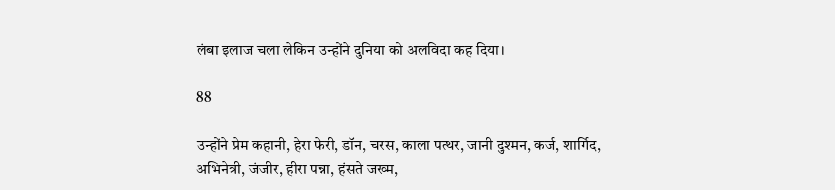लंबा इलाज चला लेकिन उन्होंने दुनिया को अलविदा कह दिया।

88

उन्होंने प्रेम कहानी, हेरा फेरी, डॉन, चरस, काला पत्थर, जानी दुश्मन, कर्ज, शार्गिद, अभिनेत्री, जंजीर, हीरा पन्ना, हंसते जख्म,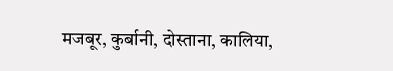मजबूर, कुर्बानी, दोस्ताना, कालिया,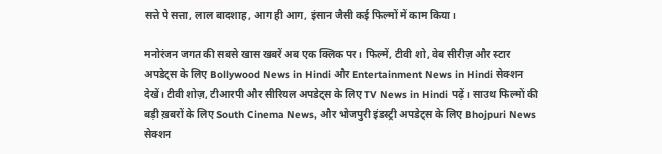सत्ते पे सत्ता, लाल बादशाह, आग ही आग, इंसान जैसी कई फिल्मों में काम किया।

मनोरंजन जगत की सबसे खास खबरें अब एक क्लिक पर। फिल्में, टीवी शो, वेब सीरीज़ और स्टार अपडेट्स के लिए Bollywood News in Hindi और Entertainment News in Hindi सेक्शन देखें। टीवी शोज़, टीआरपी और सीरियल अपडेट्स के लिए TV News in Hindi पढ़ें। साउथ फिल्मों की बड़ी ख़बरों के लिए South Cinema News, और भोजपुरी इंडस्ट्री अपडेट्स के लिए Bhojpuri News सेक्शन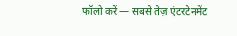फॉलो करें — सबसे तेज़ एंटरटेनमेंट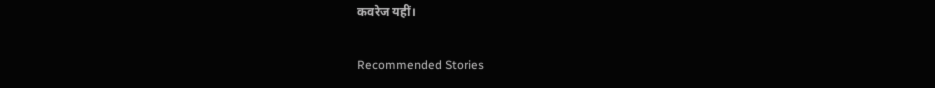कवरेज यहीं।

Recommended Stories